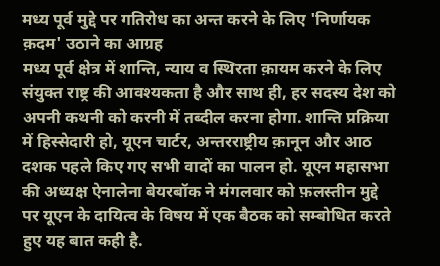मध्य पूर्व मुद्दे पर गतिरोध का अन्त करने के लिए 'निर्णायक क़दम' उठाने का आग्रह
मध्य पूर्व क्षेत्र में शान्ति, न्याय व स्थिरता क़ायम करने के लिए संयुक्त राष्ट्र की आवश्यकता है और साथ ही, हर सदस्य देश को अपनी कथनी को करनी में तब्दील करना होगा. शान्ति प्रक्रिया में हिस्सेदारी हो, यूएन चार्टर, अन्तरराष्ट्रीय क़ानून और आठ दशक पहले किए गए सभी वादों का पालन हो. यूएन महासभा की अध्यक्ष ऐनालेना बेयरबॉक ने मंगलवार को फ़लस्तीन मुद्दे पर यूएन के दायित्व के विषय में एक बैठक को सम्बोधित करते हुए यह बात कही है.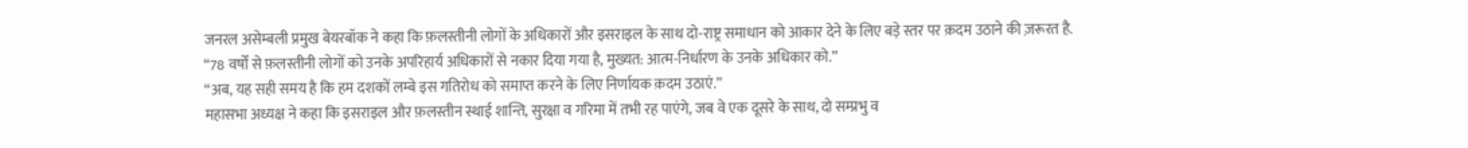जनरल असेम्बली प्रमुख बेयरबॉक ने कहा कि फ़लस्तीनी लोगों के अधिकारों और इसराइल के साथ दो-राष्ट्र समाधान को आकार देने के लिए बड़े स्तर पर क़दम उठाने की ज़रूरत है.
“78 वर्षों से फ़लस्तीनी लोगों को उनके अपरिहार्य अधिकारों से नकार दिया गया है, मुख्यत: आत्म-निर्धारण के उनके अधिकार को.”
“अब, यह सही समय है कि हम दशकों लम्बे इस गतिरोध को समाप्त करने के लिए निर्णायक क़दम उठाएं.”
महासभा अध्यक्ष ने कहा कि इसराइल और फ़लस्तीन स्थाई शान्ति, सुरक्षा व गरिमा में तभी रह पाएंगे, जब वे एक दूसरे के साथ, दो सम्प्रभु व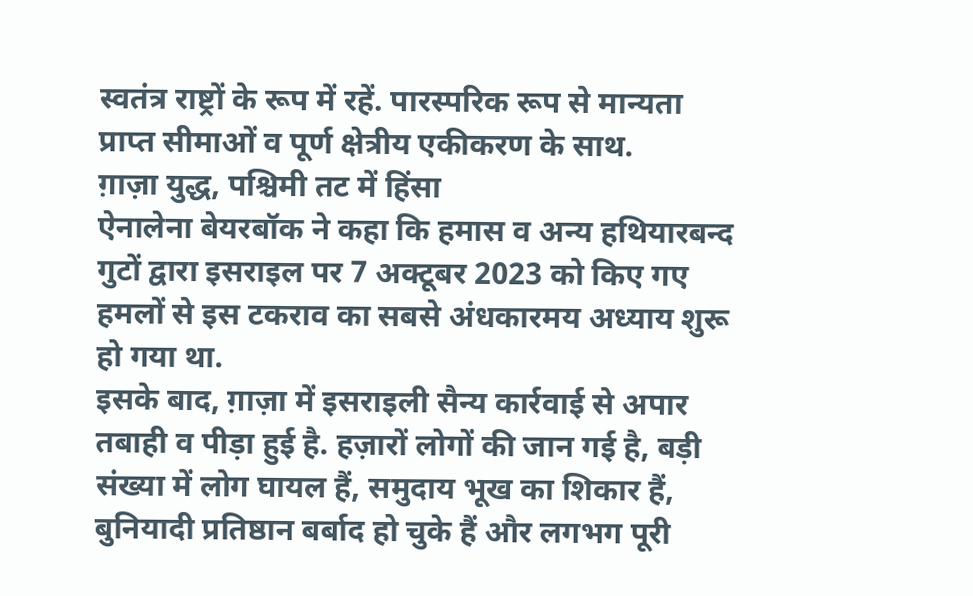स्वतंत्र राष्ट्रों के रूप में रहें. पारस्परिक रूप से मान्यता प्राप्त सीमाओं व पूर्ण क्षेत्रीय एकीकरण के साथ.
ग़ाज़ा युद्ध, पश्चिमी तट में हिंसा
ऐनालेना बेयरबॉक ने कहा कि हमास व अन्य हथियारबन्द गुटों द्वारा इसराइल पर 7 अक्टूबर 2023 को किए गए हमलों से इस टकराव का सबसे अंधकारमय अध्याय शुरू हो गया था.
इसके बाद, ग़ाज़ा में इसराइली सैन्य कार्रवाई से अपार तबाही व पीड़ा हुई है. हज़ारों लोगों की जान गई है, बड़ी संख्या में लोग घायल हैं, समुदाय भूख का शिकार हैं, बुनियादी प्रतिष्ठान बर्बाद हो चुके हैं और लगभग पूरी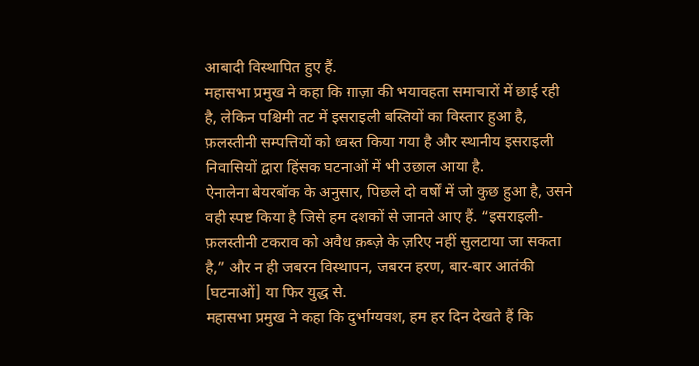आबादी विस्थापित हुए हैं.
महासभा प्रमुख ने कहा कि ग़ाज़ा की भयावहता समाचारों में छाई रही है, लेकिन पश्चिमी तट में इसराइली बस्तियों का विस्तार हुआ है, फ़लस्तीनी सम्पत्तियों को ध्वस्त किया गया है और स्थानीय इसराइली निवासियों द्वारा हिंसक घटनाओं में भी उछाल आया है.
ऐनालेना बेयरबॉक के अनुसार, पिछले दो वर्षों में जो कुछ हुआ है, उसने वही स्पष्ट किया है जिसे हम दशकों से जानते आए हैं. “इसराइली-फ़लस्तीनी टकराव को अवैध क़ब्ज़े के ज़रिए नहीं सुलटाया जा सकता है,” और न ही जबरन विस्थापन, जबरन हरण, बार-बार आतंकी [घटनाओं] या फिर युद्ध से.
महासभा प्रमुख ने कहा कि दुर्भाग्यवश, हम हर दिन देखते हैं कि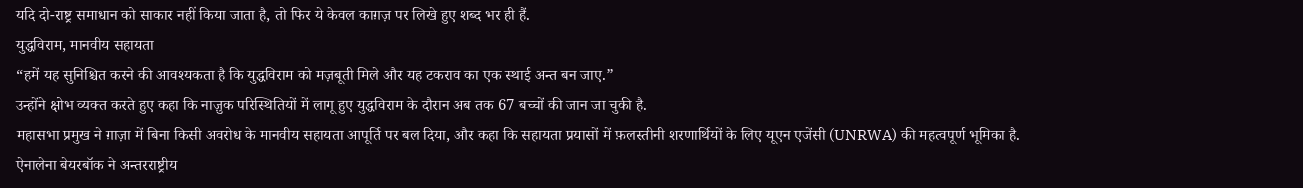यदि दो-राष्ट्र समाधान को साकार नहीं किया जाता है, तो फिर ये केवल काग़ज़ पर लिखे हुए शब्द भर ही हैं.
युद्धविराम, मानवीय सहायता
“हमें यह सुनिश्चित करने की आवश्यकता है कि युद्धविराम को मज़बूती मिले और यह टकराव का एक स्थाई अन्त बन जाए.”
उन्होंने क्षोभ व्यक्त करते हुए कहा कि नाज़ुक परिस्थितियों में लागू हुए युद्धविराम के दौरान अब तक 67 बच्चों की जान जा चुकी है.
महासभा प्रमुख ने ग़ाज़ा में बिना किसी अवरोध के मानवीय सहायता आपूर्ति पर बल दिया, और कहा कि सहायता प्रयासों में फ़लस्तीनी शरणार्थियों के लिए यूएन एजेंसी (UNRWA) की महत्वपूर्ण भूमिका है.
ऐनालेना बेयरबॉक ने अन्तरराष्ट्रीय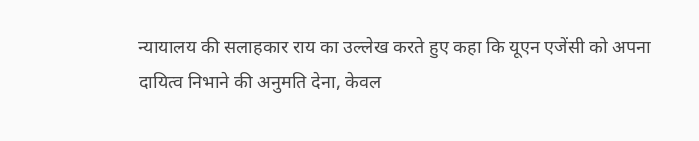न्यायालय की सलाहकार राय का उल्लेख करते हुए कहा कि यूएन एजेंसी को अपना दायित्व निभाने की अनुमति देना, केवल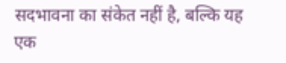सदभावना का संकेत नहीं है, बल्कि यह एक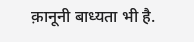क़ानूनी बाध्यता भी है.